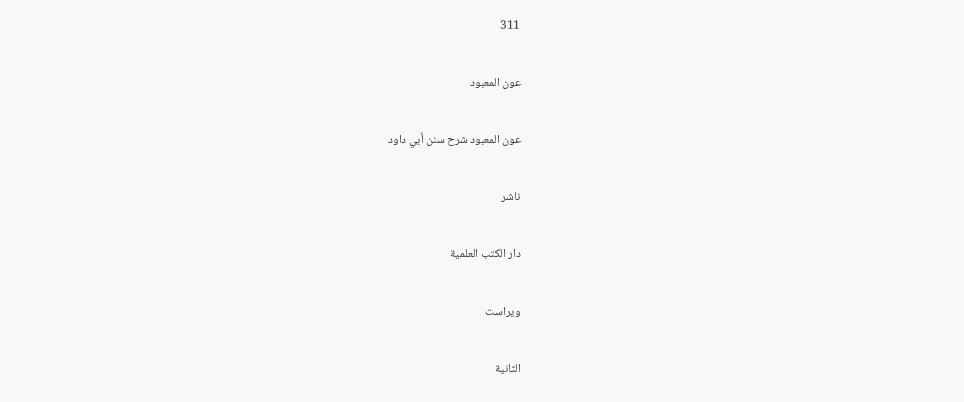311

عون المعبود

عون المعبود شرح سنن أبي داود

ناشر

دار الكتب العلمية

ویراست

الثانية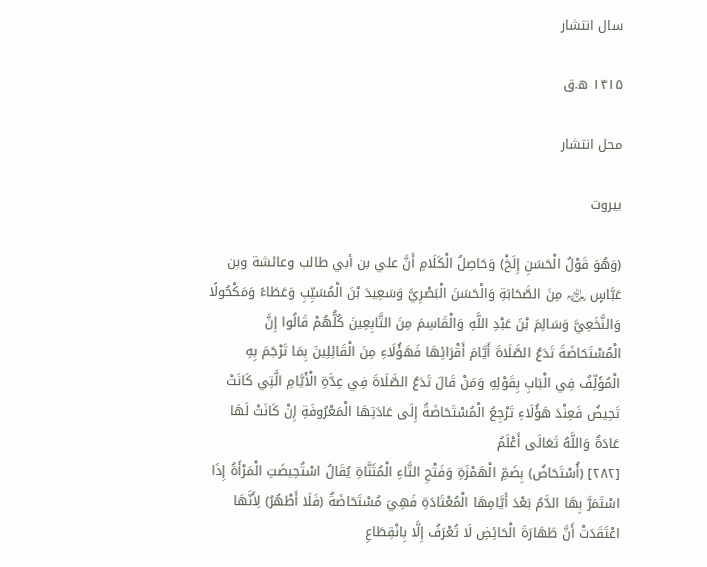سال انتشار

۱۴۱۵ ه.ق

محل انتشار

بيروت

(وَهُوَ قَوْلُ الْحَسَنِ إِلَخْ) وَحَاصِلُ الْكَلَامِ أَنَّ علي بن أبي طالب وعائشة وبن عَبَّاسٍ ﵃ مِنَ الصَّحَابَةِ وَالْحَسَنَ الْبَصْرِيَّ وَسَعِيدَ بْنَ الْمُسَيِّبِ وَعَطَاءً وَمَكْحُولًا وَالنَّخَعِيَّ وَسَالِمَ بْنَ عَبْدِ اللَّهِ وَالْقَاسِمَ مِنَ التَّابِعِينَ كُلُّهُمْ قَالُوا إِنَّ الْمُسْتَحَاضَةَ تَدَعُ الصَّلَاةَ أَيَّامَ أَقْرَائِهَا فَهَؤُلَاءِ مِنَ الْقَائِلِينَ بِمَا تَرْجَمَ بِهِ الْمُؤَلِّفُ فِي الْبَابِ بِقَوْلِهِ وَمَنْ قَالَ تَدَعُ الصَّلَاةَ فِي عِدَّةِ الْأَيَّامِ الَّتِي كَانَتْ تَحِيضُ فَعِنْدَ هَؤُلَاءِ تَرْجِعُ الْمُسْتَحَاضَةُ إِلَى عَادَتِهَا الْمَعْرُوفَةِ إِنْ كَانَتْ لَهَا عَادَةٌ وَاللَّهُ تَعَالَى أَعْلَمُ
[٢٨٢] (أُسْتَحَاضُ) بِضَمِّ الْهَمْزَةِ وَفَتْحِ التَّاءِ الْمُثَنَّاةِ يُقَالُ اسْتُحِيضَتِ الْمَرْأَةُ إِذَا اسْتَمَرَّ بِهَا الدَّمُ بَعْدَ أَيَّامِهَا الْمُعْتَادَةِ فَهِيَ مُسْتَحَاضَةٌ (فَلَا أَطْهُرُ) لِأَنَّهَا اعْتَقَدَتْ أَنَّ طَهَارَةَ الْحَائِضِ لَا تُعْرَفُ إِلَّا بِانْقِطَاعِ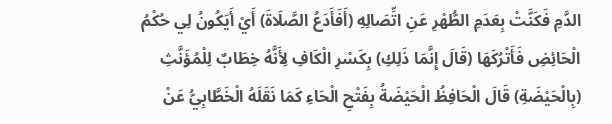الدَّمِ فَكَنَّتْ بِعَدَمِ الطُّهْرِ عَنِ اتِّصَالِهِ (أَفَأَدَعُ الصَّلَاةَ) أَيْ أَيَكُونُ لِي حُكْمُ الْحَائِضِ فَأَتْرُكَهَا (قَالَ إِنَّمَا ذَلِكِ) بِكَسْرِ الْكَافِ لِأَنَّهُ خِطَابٌ لِلْمُؤَنَّثِ (بِالْحَيْضَةِ) قَالَ الْحَافِظُ الْحَيْضَةُ بِفَتْحِ الْحَاءِ كَمَا نَقَلَهُ الْخَطَّابِيُّ عَنْ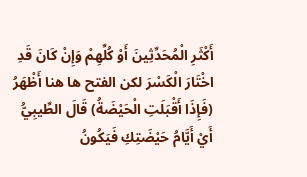أَكْثَرِ الْمُحَدِّثِينَ أَوْ كُلِّهِمْ وَإِنْ كَانَ قَدِ اخْتَارَ الْكَسْرَ لكن الفتح ها هنا أَظْهَرُ (فَإِذَا أَقْبَلَتِ الْحَيْضَةُ) قَالَ الطِّيبِيُّ أَيْ أَيَّامُ حَيْضَتِكِ فَيَكُونُ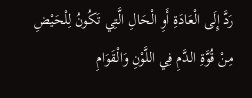رَدَّ إِلَى الْعَادَةِ أَوِ الْحَالِ الَّتِي تَكُونُ لِلْحَيْضِ مِنْ قُوَّةِ الدَّمِ فِي اللَّوْنِ وَالْقَوَامِ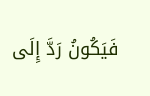فَيَكُونُ رَدَّ إِلَى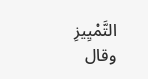التَّمْيِيزِ
وقال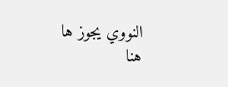النووي يجوز ها هنا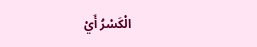الْكَسْرُ أَيْ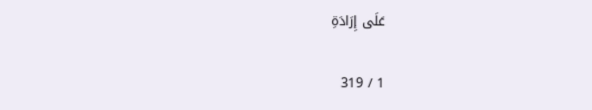عَلَى إِرَادَةِ

1 / 319